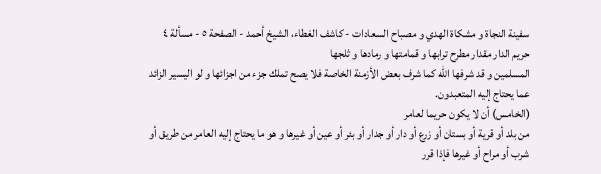سفينة النجاة و مشكاة الهدي و مصباح السعادات - كاشف الغطاء، الشيخ أحمد - الصفحة ٥ - مسألة ٤ حريم الدار مقدار مطرح ترابها و قمامتها و رمادها و ثلجها
المسلمين و قد شرفها الله كما شرف بعض الأزمنة الخاصة فلا يصح تملك جزء من اجزائها و لو اليسير الزائد عما يحتاج إليه المتعبدون.
(الخامس) أن لا يكون حريما لعامر
من بلد أو قرية أو بستان أو زرع أو دار أو جدار أو بئر أو عين أو غيرها و هو ما يحتاج إليه العامر من طريق أو شرب أو مراح أو غيرها فإذا قرر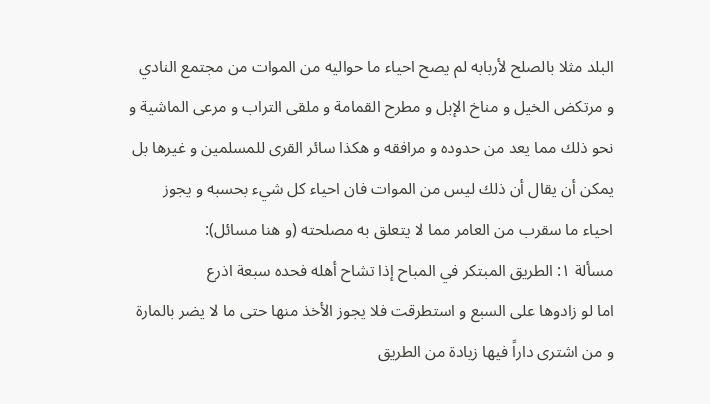البلد مثلا بالصلح لأربابه لم يصح احياء ما حواليه من الموات من مجتمع النادي و مرتكض الخيل و مناخ الإبل و مطرح القمامة و ملقى التراب و مرعى الماشية و نحو ذلك مما يعد من حدوده و مرافقه و هكذا سائر القرى للمسلمين و غيرها بل يمكن أن يقال أن ذلك ليس من الموات فان احياء كل شيء بحسبه و يجوز احياء ما سقرب من العامر مما لا يتعلق به مصلحته (و هنا مسائل):
مسألة ١: الطريق المبتكر في المباح إذا تشاح أهله فحده سبعة اذرع
اما لو زادوها على السبع و استطرقت فلا يجوز الأخذ منها حتى ما لا يضر بالمارة و من اشترى داراً فيها زيادة من الطريق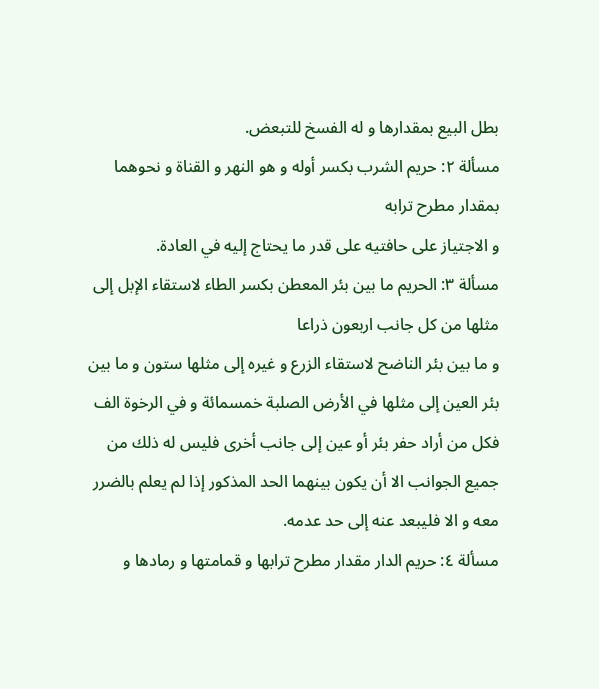بطل البيع بمقدارها و له الفسخ للتبعض.
مسألة ٢: حريم الشرب بكسر أوله و هو النهر و القناة و نحوهما بمقدار مطرح ترابه
و الاجتياز على حافتيه على قدر ما يحتاج إليه في العادة.
مسألة ٣: الحريم ما بين بئر المعطن بكسر الطاء لاستقاء الإبل إلى مثلها من كل جانب اربعون ذراعا
و ما بين بئر الناضح لاستقاء الزرع و غيره إلى مثلها ستون و ما بين بئر العين إلى مثلها في الأرض الصلبة خمسمائة و في الرخوة الف فكل من أراد حفر بئر أو عين إلى جانب أخرى فليس له ذلك من جميع الجوانب الا أن يكون بينهما الحد المذكور إذا لم يعلم بالضرر معه و الا فليبعد عنه إلى حد عدمه.
مسألة ٤: حريم الدار مقدار مطرح ترابها و قمامتها و رمادها و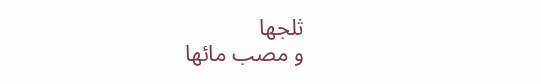ثلجها
و مصب مائها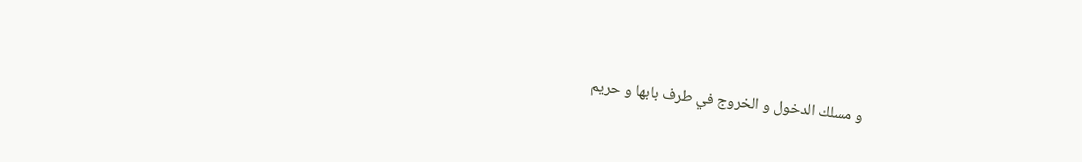و مسلك الدخول و الخروج في طرف بابها و حريم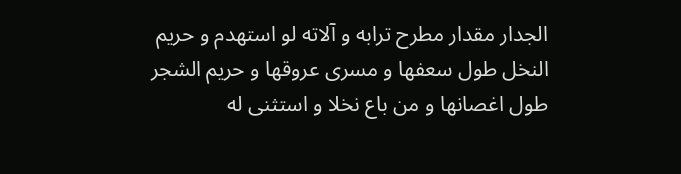الجدار مقدار مطرح ترابه و آلاته لو استهدم و حريم النخل طول سعفها و مسرى عروقها و حريم الشجر طول اغصانها و من باع نخلا و استثنى له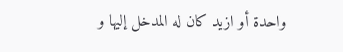واحدة أو ازيد كان له المدخل إليها و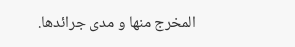المخرج منها و مدى جرائدها.